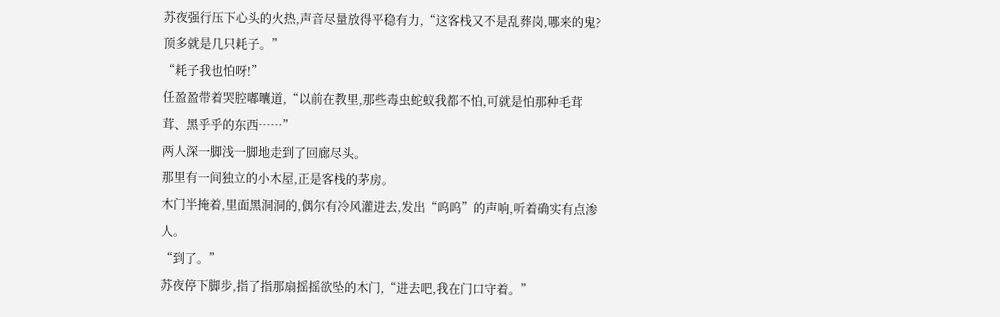苏夜强行压下心头的火热,声音尽量放得平稳有力,“这客栈又不是乱葬岗,哪来的鬼?顶多就是几只耗子。”
“耗子我也怕呀!”
任盈盈带着哭腔嘟囔道,“以前在教里,那些毒虫蛇蚁我都不怕,可就是怕那种毛茸茸、黑乎乎的东西……”
两人深一脚浅一脚地走到了回廊尽头。
那里有一间独立的小木屋,正是客栈的茅房。
木门半掩着,里面黑洞洞的,偶尔有冷风灌进去,发出“呜呜”的声响,听着确实有点渗人。
“到了。”
苏夜停下脚步,指了指那扇摇摇欲坠的木门,“进去吧,我在门口守着。”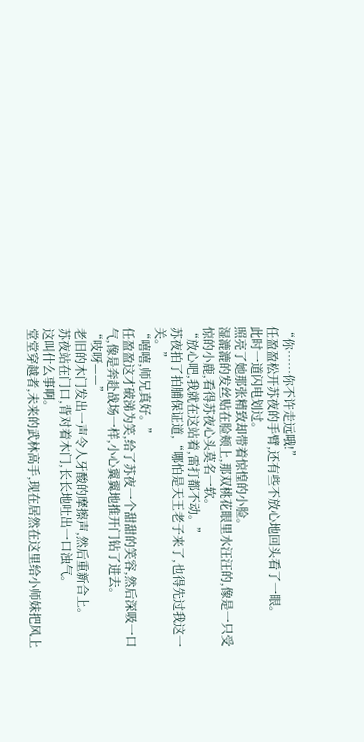“你……你不许走远哦!”
任盈盈松开苏夜的手臂,还有些不放心地回头看了一眼。
此时一道闪电划过。
照亮了她那张精致却带着惊惶的小脸。
湿漉漉的发丝贴在脸颊上,那双桃花眼里水汪汪的,像是一只受惊的小鹿,看得苏夜心头莫名一软。
“放心吧,我就在这站着,雷打都不动。”
苏夜拍了拍脯保证道,“哪怕是天王老子来了,也得先过我这一关。”
“嘻嘻,师兄真好。”
任盈盈这才破涕为笑,给了苏夜一个甜甜的笑容,然后深吸一口气,像是奔赴战场一样,小心翼翼地推开门钻了进去。
“吱呀——”
老旧的木门发出一声令人牙酸的摩擦声,然后重新合上。
苏夜站在门口,背对着木门,长长地吐出一口浊气。
这叫什么事啊。
堂堂穿越者,未来的武林高手,现在居然在这里给小师妹把风上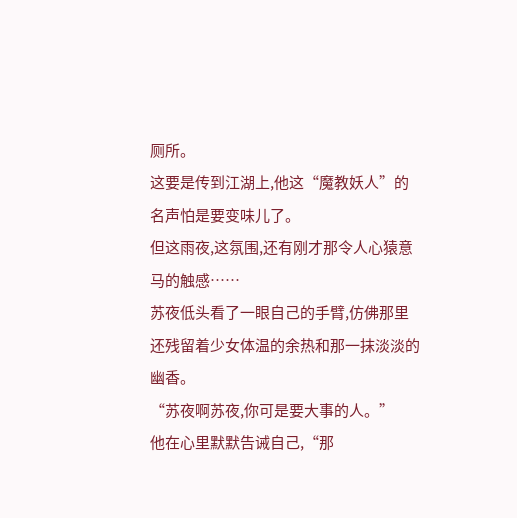厕所。
这要是传到江湖上,他这“魔教妖人”的名声怕是要变味儿了。
但这雨夜,这氛围,还有刚才那令人心猿意马的触感……
苏夜低头看了一眼自己的手臂,仿佛那里还残留着少女体温的余热和那一抹淡淡的幽香。
“苏夜啊苏夜,你可是要大事的人。”
他在心里默默告诫自己,“那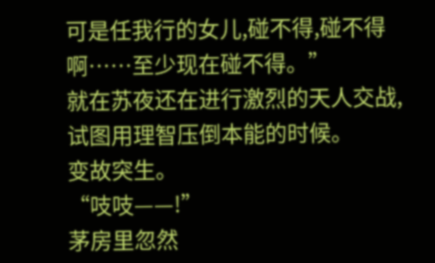可是任我行的女儿,碰不得,碰不得啊……至少现在碰不得。”
就在苏夜还在进行激烈的天人交战,试图用理智压倒本能的时候。
变故突生。
“吱吱——!”
茅房里忽然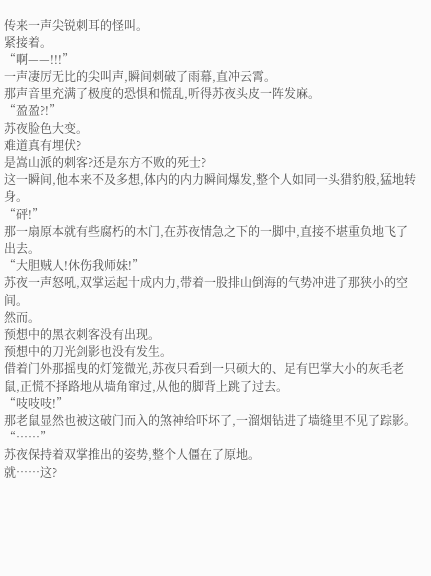传来一声尖锐刺耳的怪叫。
紧接着。
“啊——!!!”
一声凄厉无比的尖叫声,瞬间刺破了雨幕,直冲云霄。
那声音里充满了极度的恐惧和慌乱,听得苏夜头皮一阵发麻。
“盈盈?!”
苏夜脸色大变。
难道真有埋伏?
是嵩山派的刺客?还是东方不败的死士?
这一瞬间,他本来不及多想,体内的内力瞬间爆发,整个人如同一头猎豹般,猛地转身。
“砰!”
那一扇原本就有些腐朽的木门,在苏夜情急之下的一脚中,直接不堪重负地飞了出去。
“大胆贼人!休伤我师妹!”
苏夜一声怒吼,双掌运起十成内力,带着一股排山倒海的气势冲进了那狭小的空间。
然而。
预想中的黑衣刺客没有出现。
预想中的刀光剑影也没有发生。
借着门外那摇曳的灯笼微光,苏夜只看到一只硕大的、足有巴掌大小的灰毛老鼠,正慌不择路地从墙角窜过,从他的脚背上跳了过去。
“吱吱吱!”
那老鼠显然也被这破门而入的煞神给吓坏了,一溜烟钻进了墙缝里不见了踪影。
“……”
苏夜保持着双掌推出的姿势,整个人僵在了原地。
就……这?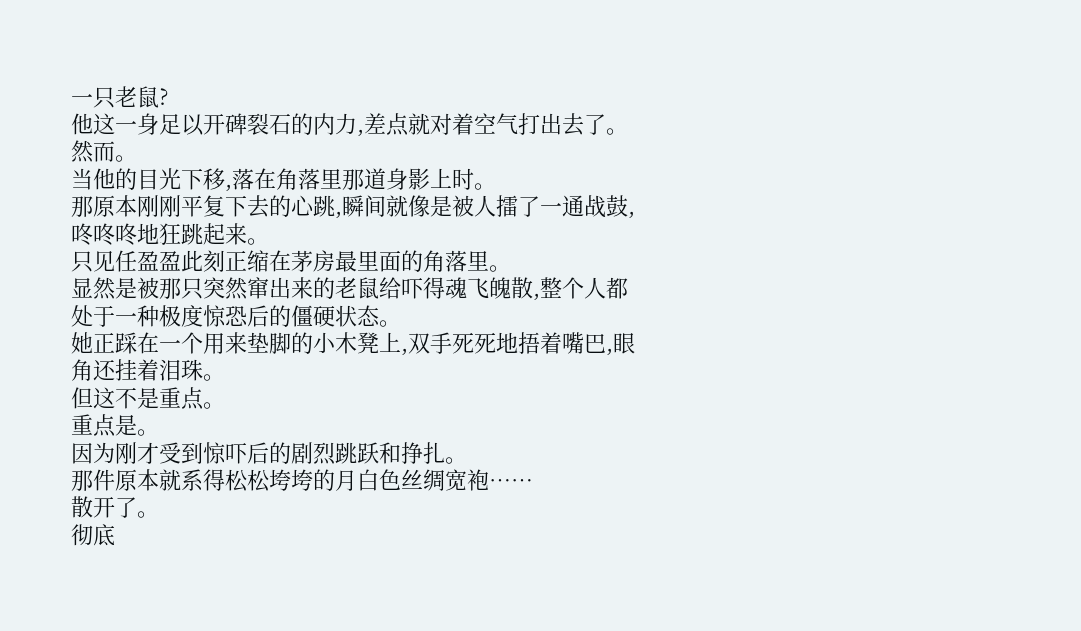一只老鼠?
他这一身足以开碑裂石的内力,差点就对着空气打出去了。
然而。
当他的目光下移,落在角落里那道身影上时。
那原本刚刚平复下去的心跳,瞬间就像是被人擂了一通战鼓,咚咚咚地狂跳起来。
只见任盈盈此刻正缩在茅房最里面的角落里。
显然是被那只突然窜出来的老鼠给吓得魂飞魄散,整个人都处于一种极度惊恐后的僵硬状态。
她正踩在一个用来垫脚的小木凳上,双手死死地捂着嘴巴,眼角还挂着泪珠。
但这不是重点。
重点是。
因为刚才受到惊吓后的剧烈跳跃和挣扎。
那件原本就系得松松垮垮的月白色丝绸宽袍……
散开了。
彻底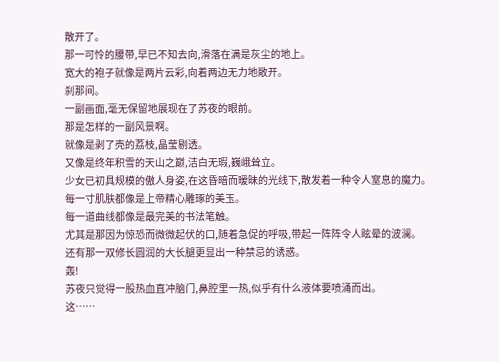散开了。
那一可怜的腰带,早已不知去向,滑落在满是灰尘的地上。
宽大的袍子就像是两片云彩,向着两边无力地敞开。
刹那间。
一副画面,毫无保留地展现在了苏夜的眼前。
那是怎样的一副风景啊。
就像是剥了壳的荔枝,晶莹剔透。
又像是终年积雪的天山之巅,洁白无瑕,巍峨耸立。
少女已初具规模的傲人身姿,在这昏暗而暧昧的光线下,散发着一种令人窒息的魔力。
每一寸肌肤都像是上帝精心雕琢的美玉。
每一道曲线都像是最完美的书法笔触。
尤其是那因为惊恐而微微起伏的口,随着急促的呼吸,带起一阵阵令人眩晕的波澜。
还有那一双修长圆润的大长腿更显出一种禁忌的诱惑。
轰!
苏夜只觉得一股热血直冲脑门,鼻腔里一热,似乎有什么液体要喷涌而出。
这……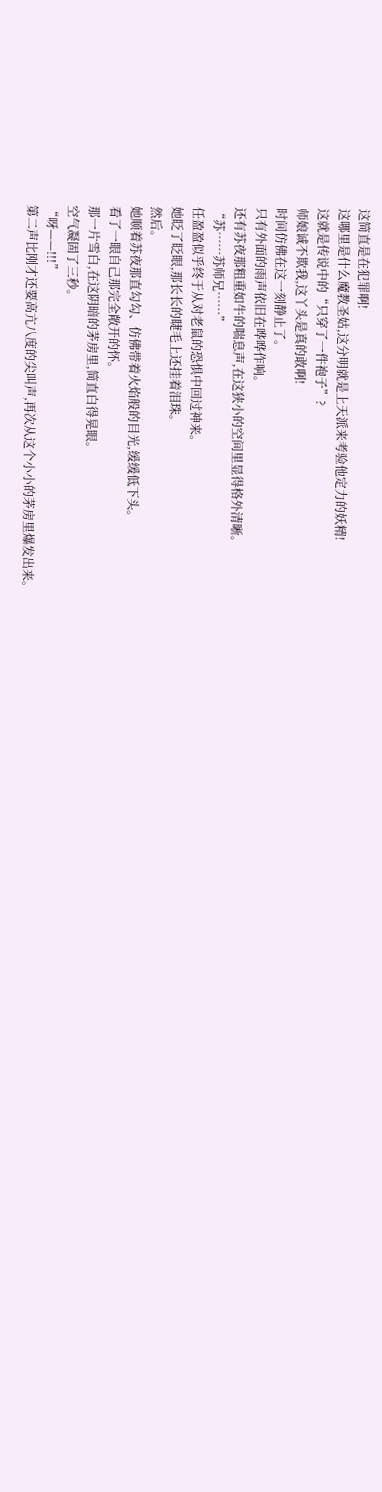这简直是在犯罪啊!
这哪里是什么魔教圣姑,这分明就是上天派来考验他定力的妖精!
这就是传说中的“只穿了一件袍子”?
师娘诚不欺我,这丫头是真的敢啊!
时间仿佛在这一刻静止了。
只有外面的雨声依旧在哗哗作响。
还有苏夜那粗重如牛的喘息声,在这狭小的空间里显得格外清晰。
“苏……苏师兄……”
任盈盈似乎终于从对老鼠的恐惧中回过神来。
她眨了眨眼,那长长的睫毛上还挂着泪珠。
然后。
她顺着苏夜那直勾勾、仿佛带着火焰般的目光,缓缓低下头。
看了一眼自己那完全敞开的怀。
那一片雪白,在这阴暗的茅房里,简直白得晃眼。
空气凝固了三秒。
“呀——!!!”
第二声比刚才还要高亢八度的尖叫声,再次从这个小小的茅房里爆发出来。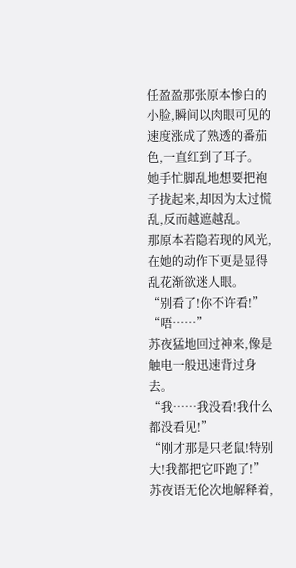任盈盈那张原本惨白的小脸,瞬间以肉眼可见的速度涨成了熟透的番茄色,一直红到了耳子。
她手忙脚乱地想要把袍子拢起来,却因为太过慌乱,反而越遮越乱。
那原本若隐若现的风光,在她的动作下更是显得乱花渐欲迷人眼。
“别看了!你不许看!”
“唔……”
苏夜猛地回过神来,像是触电一般迅速背过身去。
“我……我没看!我什么都没看见!”
“刚才那是只老鼠!特别大!我都把它吓跑了!”
苏夜语无伦次地解释着,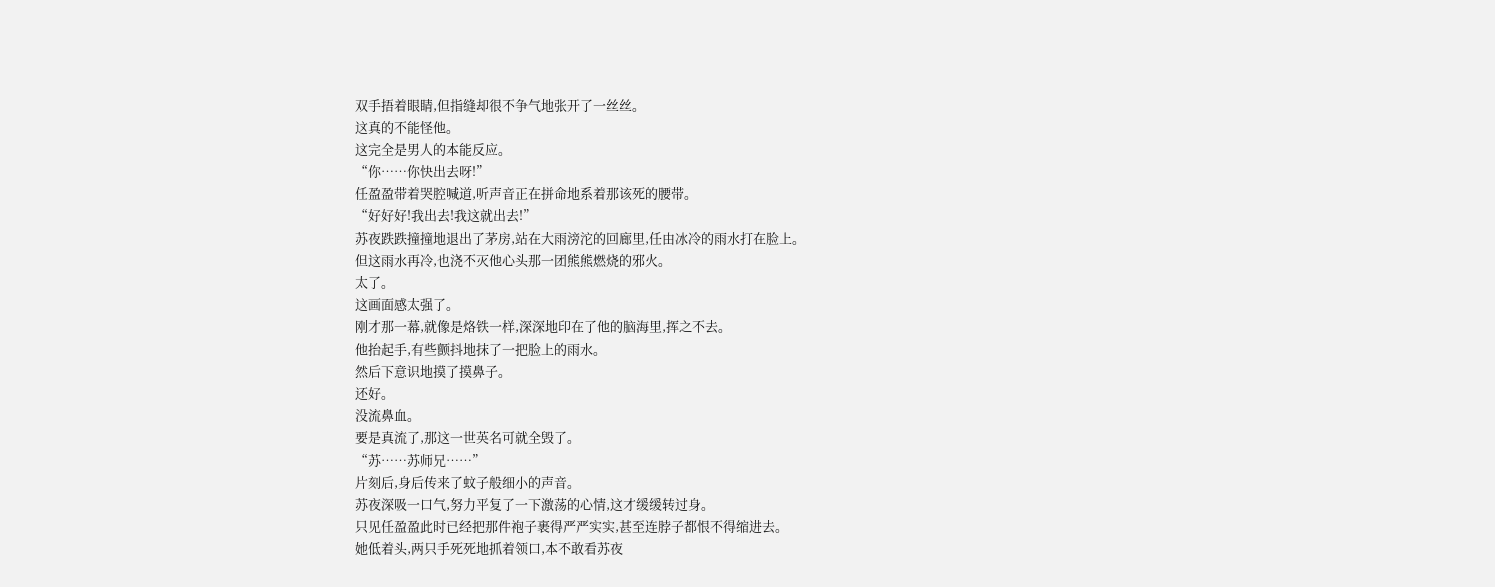双手捂着眼睛,但指缝却很不争气地张开了一丝丝。
这真的不能怪他。
这完全是男人的本能反应。
“你……你快出去呀!”
任盈盈带着哭腔喊道,听声音正在拼命地系着那该死的腰带。
“好好好!我出去!我这就出去!”
苏夜跌跌撞撞地退出了茅房,站在大雨滂沱的回廊里,任由冰冷的雨水打在脸上。
但这雨水再冷,也浇不灭他心头那一团熊熊燃烧的邪火。
太了。
这画面感太强了。
刚才那一幕,就像是烙铁一样,深深地印在了他的脑海里,挥之不去。
他抬起手,有些颤抖地抹了一把脸上的雨水。
然后下意识地摸了摸鼻子。
还好。
没流鼻血。
要是真流了,那这一世英名可就全毁了。
“苏……苏师兄……”
片刻后,身后传来了蚊子般细小的声音。
苏夜深吸一口气,努力平复了一下激荡的心情,这才缓缓转过身。
只见任盈盈此时已经把那件袍子裹得严严实实,甚至连脖子都恨不得缩进去。
她低着头,两只手死死地抓着领口,本不敢看苏夜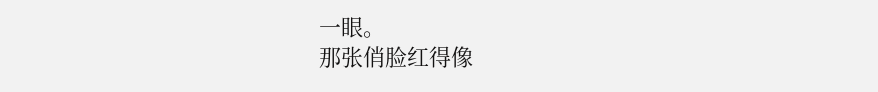一眼。
那张俏脸红得像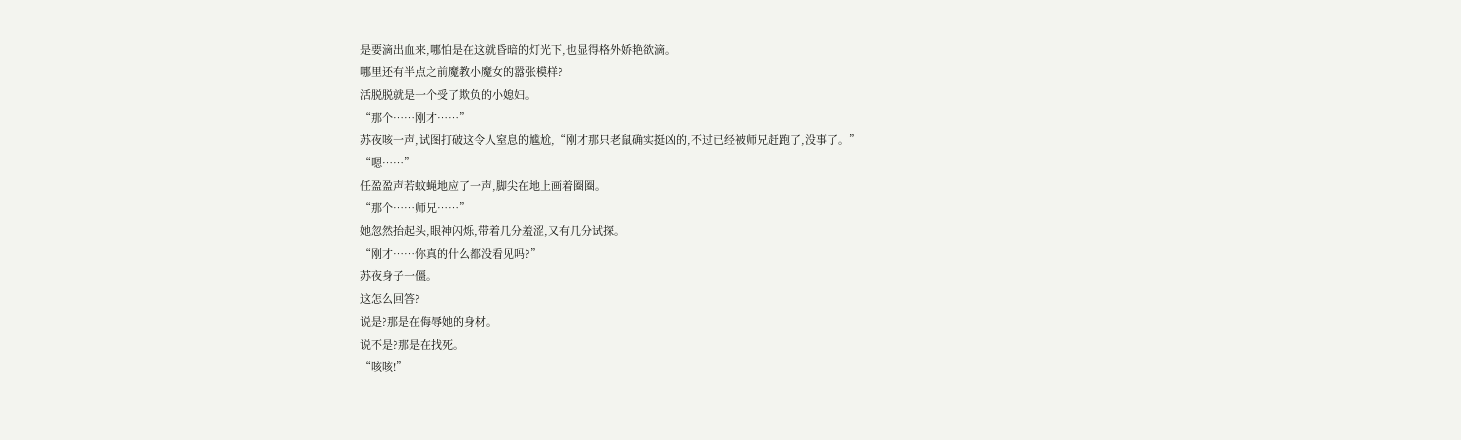是要滴出血来,哪怕是在这就昏暗的灯光下,也显得格外娇艳欲滴。
哪里还有半点之前魔教小魔女的嚣张模样?
活脱脱就是一个受了欺负的小媳妇。
“那个……刚才……”
苏夜咳一声,试图打破这令人窒息的尴尬,“刚才那只老鼠确实挺凶的,不过已经被师兄赶跑了,没事了。”
“嗯……”
任盈盈声若蚊蝇地应了一声,脚尖在地上画着圈圈。
“那个……师兄……”
她忽然抬起头,眼神闪烁,带着几分羞涩,又有几分试探。
“刚才……你真的什么都没看见吗?”
苏夜身子一僵。
这怎么回答?
说是?那是在侮辱她的身材。
说不是?那是在找死。
“咳咳!”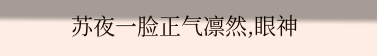苏夜一脸正气凛然,眼神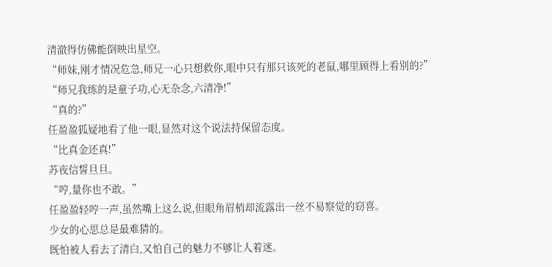清澈得仿佛能倒映出星空。
“师妹,刚才情况危急,师兄一心只想救你,眼中只有那只该死的老鼠,哪里顾得上看别的?”
“师兄我练的是童子功,心无杂念,六清净!”
“真的?”
任盈盈狐疑地看了他一眼,显然对这个说法持保留态度。
“比真金还真!”
苏夜信誓旦旦。
“哼,量你也不敢。”
任盈盈轻哼一声,虽然嘴上这么说,但眼角眉梢却流露出一丝不易察觉的窃喜。
少女的心思总是最难猜的。
既怕被人看去了清白,又怕自己的魅力不够让人着迷。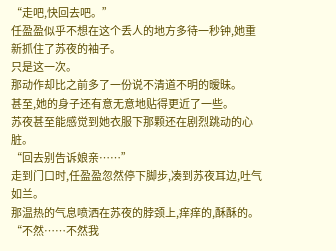“走吧,快回去吧。”
任盈盈似乎不想在这个丢人的地方多待一秒钟,她重新抓住了苏夜的袖子。
只是这一次。
那动作却比之前多了一份说不清道不明的暧昧。
甚至,她的身子还有意无意地贴得更近了一些。
苏夜甚至能感觉到她衣服下那颗还在剧烈跳动的心脏。
“回去别告诉娘亲……”
走到门口时,任盈盈忽然停下脚步,凑到苏夜耳边,吐气如兰。
那温热的气息喷洒在苏夜的脖颈上,痒痒的,酥酥的。
“不然……不然我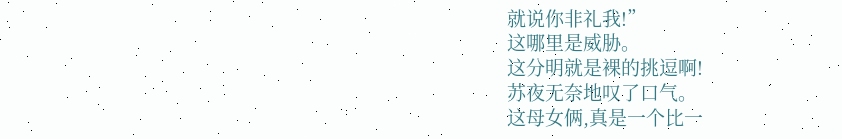就说你非礼我!”
这哪里是威胁。
这分明就是裸的挑逗啊!
苏夜无奈地叹了口气。
这母女俩,真是一个比一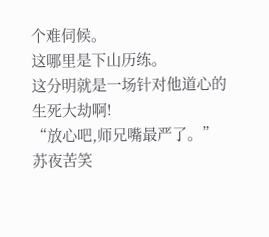个难伺候。
这哪里是下山历练。
这分明就是一场针对他道心的生死大劫啊!
“放心吧,师兄嘴最严了。”
苏夜苦笑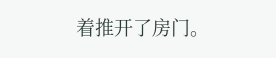着推开了房门。